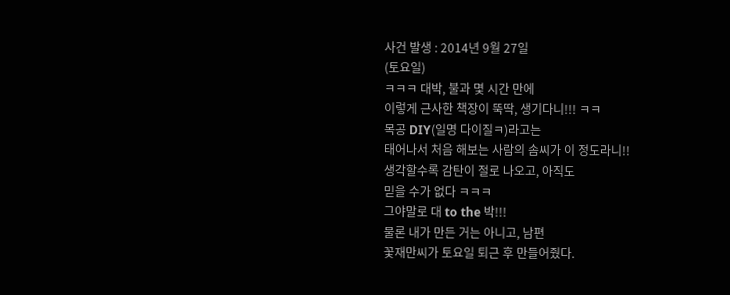사건 발생 : 2014년 9월 27일
(토요일)
ㅋㅋㅋ 대박, 불과 몇 시간 만에
이렇게 근사한 책장이 뚝딱, 생기다니!!! ㅋㅋ
목공 DIY(일명 다이질ㅋ)라고는
태어나서 처음 해보는 사람의 솜씨가 이 정도라니!!
생각할수록 감탄이 절로 나오고, 아직도
믿을 수가 없다 ㅋㅋㅋ
그야말로 대 to the 박!!!
물론 내가 만든 거는 아니고, 남편
꽃재만씨가 토요일 퇴근 후 만들어줬다.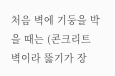처음 벽에 기둥을 박을 때는 (콘크리트
벽이라 뚫기가 장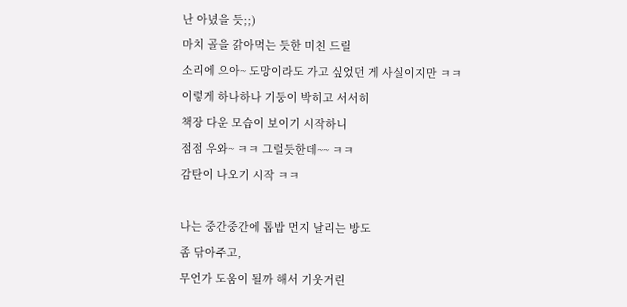난 아녔을 듯;;)
마치 골을 갉아먹는 듯한 미친 드릴
소리에 으아~ 도망이라도 가고 싶었던 게 사실이지만 ㅋㅋ
이렇게 하나하나 기둥이 박히고 서서히
책장 다운 모습이 보이기 시작하니
점점 우와~ ㅋㅋ 그럴듯한데~~ ㅋㅋ
감탄이 나오기 시작 ㅋㅋ

나는 중간중간에 톱밥 먼지 날리는 방도
좀 닦아주고,
무언가 도움이 될까 해서 기웃거린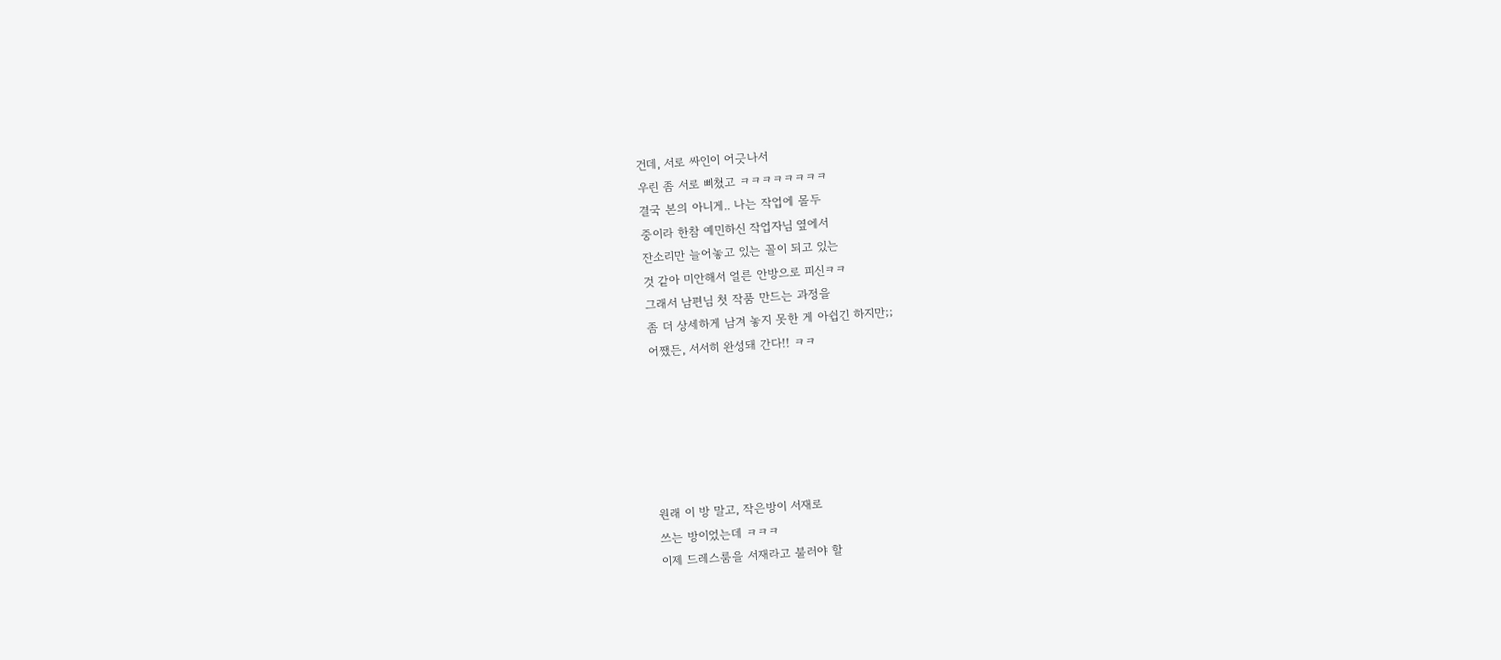건데, 서로 싸인이 어긋나서
우린 좀 서로 삐쳤고 ㅋㅋㅋㅋㅋㅋㅋㅋ
결국 본의 아니게.. 나는 작업에 몰두
중이라 한참 예민하신 작업자님 옆에서
잔소리만 늘어놓고 있는 꼴이 되고 있는
것 같아 미안해서 얼른 안방으로 피신ㅋㅋ
그래서 남편님 첫 작품 만드는 과정을
좀 더 상세하게 남겨 놓지 못한 게 아쉽긴 하지만;;
어쨌든, 서서히 완성돼 간다!! ㅋㅋ






원래 이 방 말고, 작은방이 서재로
쓰는 방이었는데 ㅋㅋㅋ
이제 드레스룸을 서재라고 불러야 할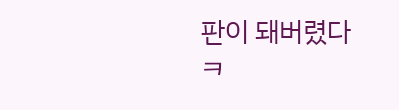판이 돼버렸다 ㅋ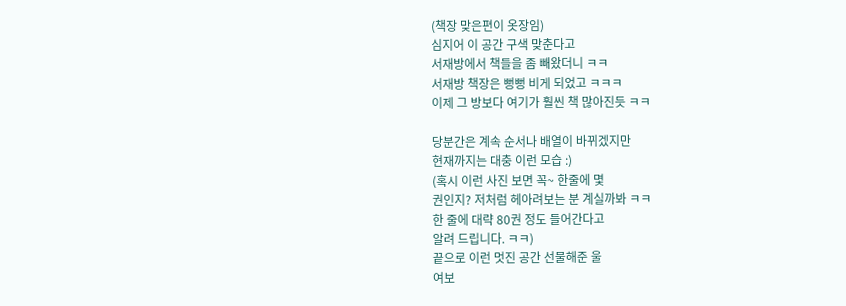(책장 맞은편이 옷장임)
심지어 이 공간 구색 맞춘다고
서재방에서 책들을 좀 빼왔더니 ㅋㅋ
서재방 책장은 뻥뻥 비게 되었고 ㅋㅋㅋ
이제 그 방보다 여기가 훨씬 책 많아진듯 ㅋㅋ

당분간은 계속 순서나 배열이 바뀌겠지만
현재까지는 대충 이런 모습 :)
(혹시 이런 사진 보면 꼭~ 한줄에 몇
권인지? 저처럼 헤아려보는 분 계실까봐 ㅋㅋ
한 줄에 대략 80권 정도 들어간다고
알려 드립니다. ㅋㅋ)
끝으로 이런 멋진 공간 선물해준 울
여보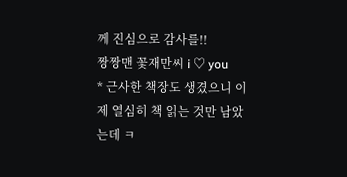께 진심으로 감사를!!
짱짱맨 꽃재만씨 i ♡ you
* 근사한 책장도 생겼으니 이제 열심히 책 읽는 것만 남았는데 ㅋ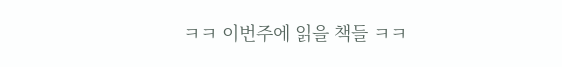ㅋㅋ 이번주에 읽을 책들 ㅋㅋ